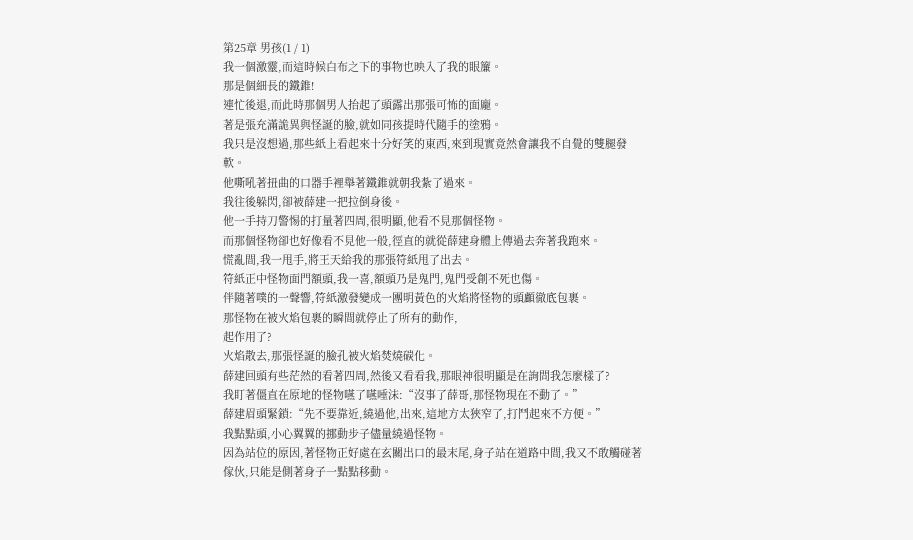第25章 男孩(1 / 1)
我一個激靈,而這時候白布之下的事物也映入了我的眼簾。
那是個細長的鐵錐!
連忙後退,而此時那個男人抬起了頭露出那張可怖的面龐。
著是張充滿詭異與怪誕的臉,就如同孩提時代隨手的塗鴉。
我只是沒想過,那些紙上看起來十分好笑的東西,來到現實竟然會讓我不自覺的雙腿發軟。
他嘶吼著扭曲的口器手裡舉著鐵錐就朝我紮了過來。
我往後躲閃,卻被薛建一把拉倒身後。
他一手持刀警惕的打量著四周,很明顯,他看不見那個怪物。
而那個怪物卻也好像看不見他一般,徑直的就從薛建身體上傳過去奔著我跑來。
慌亂間,我一甩手,將王天給我的那張符紙甩了出去。
符紙正中怪物面門額頭,我一喜,額頭乃是鬼門,鬼門受創不死也傷。
伴隨著噗的一聲響,符紙激發變成一團明黃色的火焰將怪物的頭顱徹底包裹。
那怪物在被火焰包裹的瞬間就停止了所有的動作,
起作用了?
火焰散去,那張怪誕的臉孔被火焰焚燒碳化。
薛建回頭有些茫然的看著四周,然後又看看我,那眼神很明顯是在詢問我怎麼樣了?
我盯著僵直在原地的怪物嚥了嚥唾沫:“沒事了薛哥,那怪物現在不動了。”
薛建眉頭緊鎖:“先不要靠近,繞過他,出來,這地方太狹窄了,打鬥起來不方便。”
我點點頭,小心翼翼的挪動步子儘量繞過怪物。
因為站位的原因,著怪物正好處在玄關出口的最末尾,身子站在道路中間,我又不敢觸碰著傢伙,只能是側著身子一點點移動。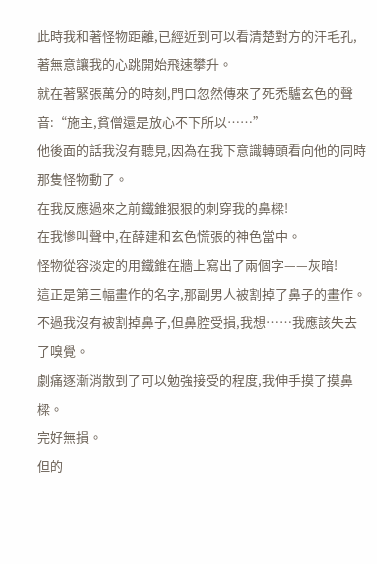此時我和著怪物距離,已經近到可以看清楚對方的汗毛孔,著無意讓我的心跳開始飛速攀升。
就在著緊張萬分的時刻,門口忽然傳來了死禿驢玄色的聲音:“施主,貧僧還是放心不下所以……”
他後面的話我沒有聽見,因為在我下意識轉頭看向他的同時那隻怪物動了。
在我反應過來之前鐵錐狠狠的刺穿我的鼻樑!
在我慘叫聲中,在薛建和玄色慌張的神色當中。
怪物從容淡定的用鐵錐在牆上寫出了兩個字——灰暗!
這正是第三幅畫作的名字,那副男人被割掉了鼻子的畫作。
不過我沒有被割掉鼻子,但鼻腔受損,我想……我應該失去了嗅覺。
劇痛逐漸消散到了可以勉強接受的程度,我伸手摸了摸鼻樑。
完好無損。
但的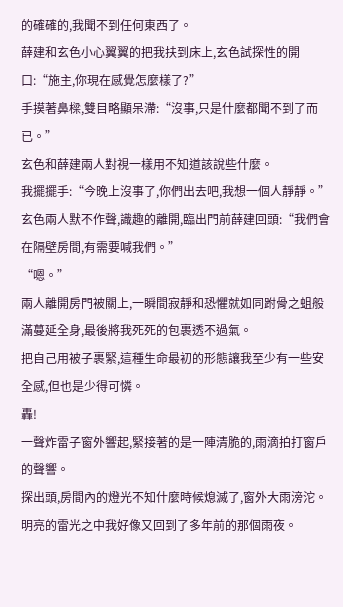的確確的,我聞不到任何東西了。
薛建和玄色小心翼翼的把我扶到床上,玄色試探性的開口:“施主,你現在感覺怎麼樣了?”
手摸著鼻樑,雙目略顯呆滯:“沒事,只是什麼都聞不到了而已。”
玄色和薛建兩人對視一樣用不知道該說些什麼。
我擺擺手:“今晚上沒事了,你們出去吧,我想一個人靜靜。”
玄色兩人默不作聲,識趣的離開,臨出門前薛建回頭:“我們會在隔壁房間,有需要喊我們。”
“嗯。”
兩人離開房門被關上,一瞬間寂靜和恐懼就如同跗骨之蛆般滿蔓延全身,最後將我死死的包裹透不過氣。
把自己用被子裹緊,這種生命最初的形態讓我至少有一些安全感,但也是少得可憐。
轟!
一聲炸雷子窗外響起,緊接著的是一陣清脆的,雨滴拍打窗戶的聲響。
探出頭,房間內的燈光不知什麼時候熄滅了,窗外大雨滂沱。
明亮的雷光之中我好像又回到了多年前的那個雨夜。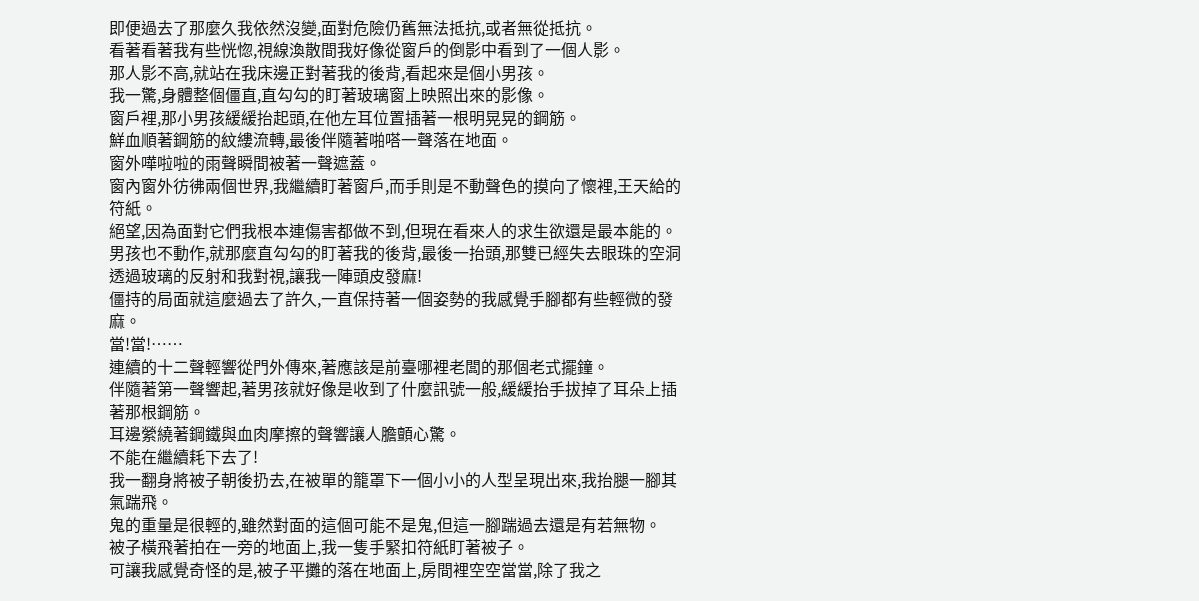即便過去了那麼久我依然沒變,面對危險仍舊無法抵抗,或者無從抵抗。
看著看著我有些恍惚,視線渙散間我好像從窗戶的倒影中看到了一個人影。
那人影不高,就站在我床邊正對著我的後背,看起來是個小男孩。
我一驚,身體整個僵直,直勾勾的盯著玻璃窗上映照出來的影像。
窗戶裡,那小男孩緩緩抬起頭,在他左耳位置插著一根明晃晃的鋼筋。
鮮血順著鋼筋的紋縷流轉,最後伴隨著啪嗒一聲落在地面。
窗外嘩啦啦的雨聲瞬間被著一聲遮蓋。
窗內窗外彷彿兩個世界,我繼續盯著窗戶,而手則是不動聲色的摸向了懷裡,王天給的符紙。
絕望,因為面對它們我根本連傷害都做不到,但現在看來人的求生欲還是最本能的。
男孩也不動作,就那麼直勾勾的盯著我的後背,最後一抬頭,那雙已經失去眼珠的空洞透過玻璃的反射和我對視,讓我一陣頭皮發麻!
僵持的局面就這麼過去了許久,一直保持著一個姿勢的我感覺手腳都有些輕微的發麻。
當!當!……
連續的十二聲輕響從門外傳來,著應該是前臺哪裡老闆的那個老式擺鐘。
伴隨著第一聲響起,著男孩就好像是收到了什麼訊號一般,緩緩抬手拔掉了耳朵上插著那根鋼筋。
耳邊縈繞著鋼鐵與血肉摩擦的聲響讓人膽顫心驚。
不能在繼續耗下去了!
我一翻身將被子朝後扔去,在被單的籠罩下一個小小的人型呈現出來,我抬腿一腳其氣踹飛。
鬼的重量是很輕的,雖然對面的這個可能不是鬼,但這一腳踹過去還是有若無物。
被子橫飛著拍在一旁的地面上,我一隻手緊扣符紙盯著被子。
可讓我感覺奇怪的是,被子平攤的落在地面上,房間裡空空當當,除了我之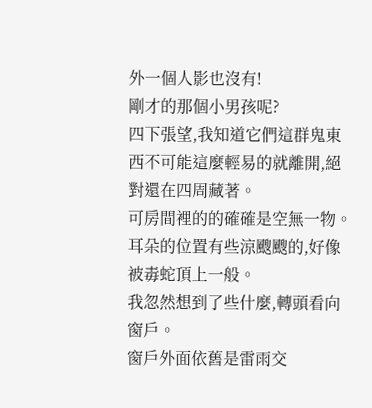外一個人影也沒有!
剛才的那個小男孩呢?
四下張望,我知道它們這群鬼東西不可能這麼輕易的就離開,絕對還在四周藏著。
可房間裡的的確確是空無一物。
耳朵的位置有些涼颼颼的,好像被毒蛇頂上一般。
我忽然想到了些什麼,轉頭看向窗戶。
窗戶外面依舊是雷雨交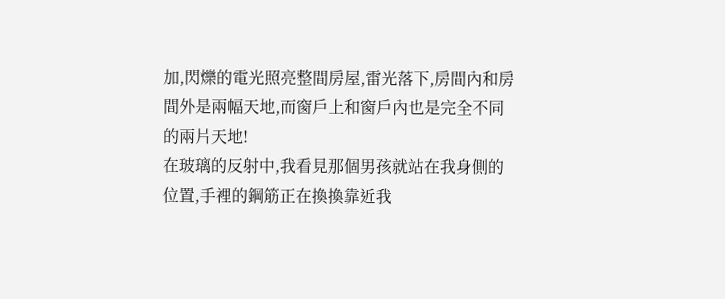加,閃爍的電光照亮整間房屋,雷光落下,房間內和房間外是兩幅天地,而窗戶上和窗戶內也是完全不同的兩片天地!
在玻璃的反射中,我看見那個男孩就站在我身側的位置,手裡的鋼筋正在換換靠近我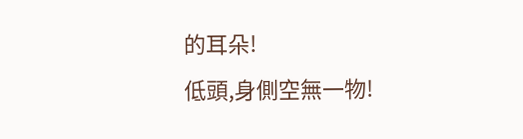的耳朵!
低頭,身側空無一物!